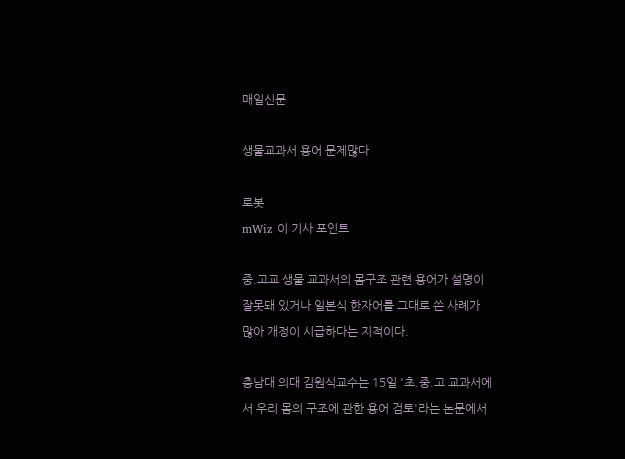매일신문

생물교과서 용어 문제많다

로봇
mWiz 이 기사 포인트

중.고교 생물 교과서의 몸구조 관련 용어가 설명이 잘못돼 있거나 일본식 한자어를 그대로 쓴 사례가 많아 개정이 시급하다는 지적이다.

충남대 의대 김원식교수는 15일 '초.중.고 교과서에서 우리 몸의 구조에 관한 용어 검토'라는 논문에서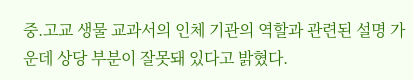중.고교 생물 교과서의 인체 기관의 역할과 관련된 설명 가운데 상당 부분이 잘못돼 있다고 밝혔다.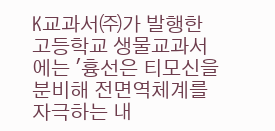K교과서㈜가 발행한 고등학교 생물교과서에는 '흉선은 티모신을 분비해 전면역체계를 자극하는 내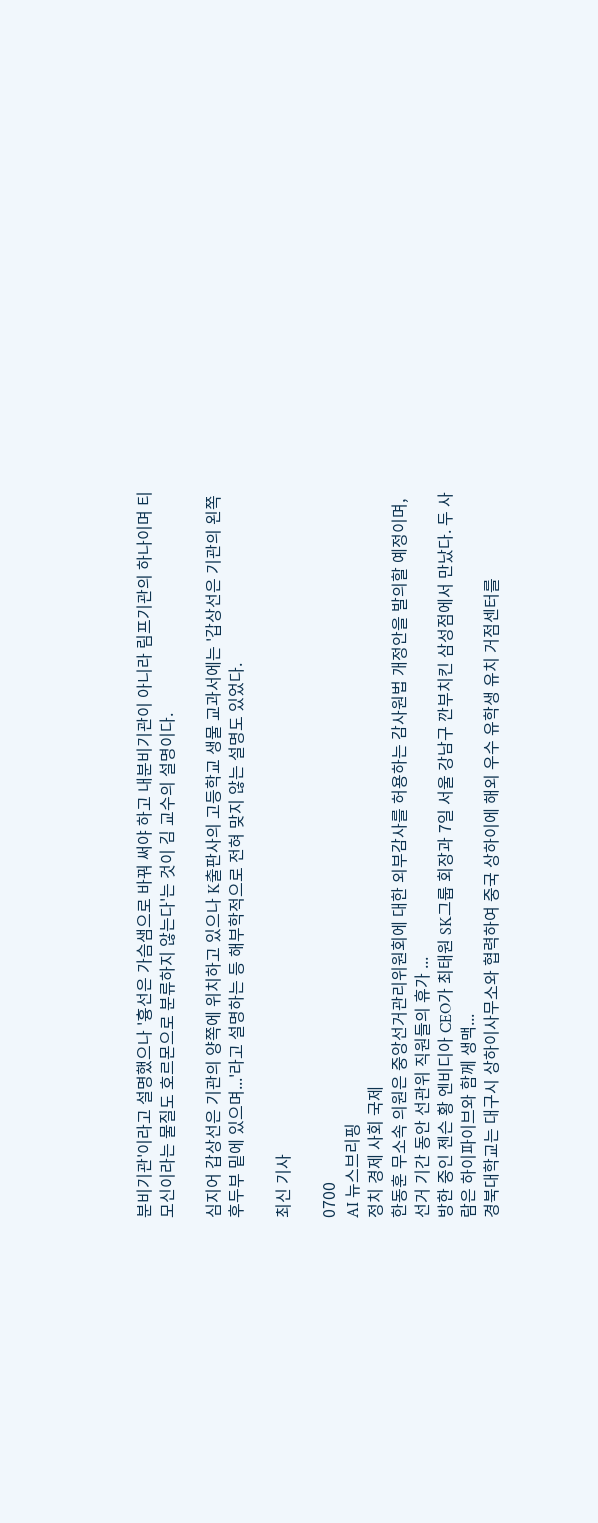분비기관'이라고 설명했으나 '흉선은 가슴샘으로 바꿔 써야 하고 내분비기관이 아니라 림프기관의 하나이며 티모신이라는 물질도 호르몬으로 분류하지 않는다'는 것이 김 교수의 설명이다.

심지어 갑상선은 기관의 양쪽에 위치하고 있으나 K출판사의 고등학교 생물 교과서에는 '갑상선은 기관의 왼쪽 후두부 밑에 있으며...'라고 설명하는 등 해부학적으로 전혀 맞지 않는 설명도 있었다.

최신 기사

0700
AI 뉴스브리핑
정치 경제 사회 국제
한동훈 무소속 의원은 중앙선거관리위원회에 대한 외부감사를 허용하는 감사원법 개정안을 발의할 예정이며, 선거 기간 동안 선관위 직원들의 휴가 ...
방한 중인 젠슨 황 엔비디아 CEO가 최태원 SK그룹 회장과 7일 서울 강남구 깐부치킨 삼성점에서 만났다. 두 사람은 하이파이브와 함께 생맥...
경북대학교는 대구시 상하이사무소와 협력하여 중국 상하이에 해외 우수 유학생 유치 거점센터를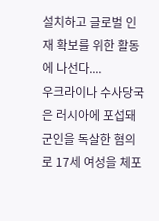설치하고 글로벌 인재 확보를 위한 활동에 나선다....
우크라이나 수사당국은 러시아에 포섭돼 군인을 독살한 혐의로 17세 여성을 체포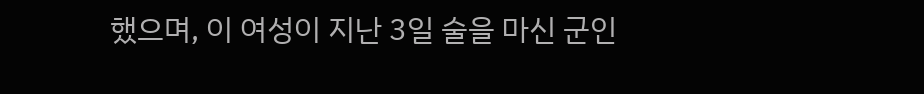했으며, 이 여성이 지난 3일 술을 마신 군인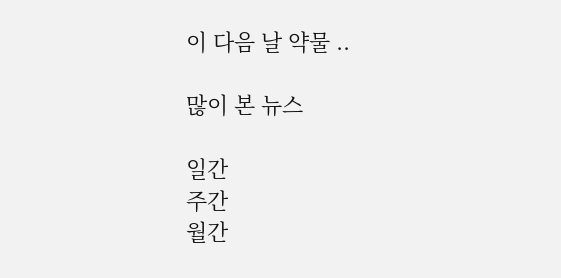이 다음 날 약물 ..

많이 본 뉴스

일간
주간
월간